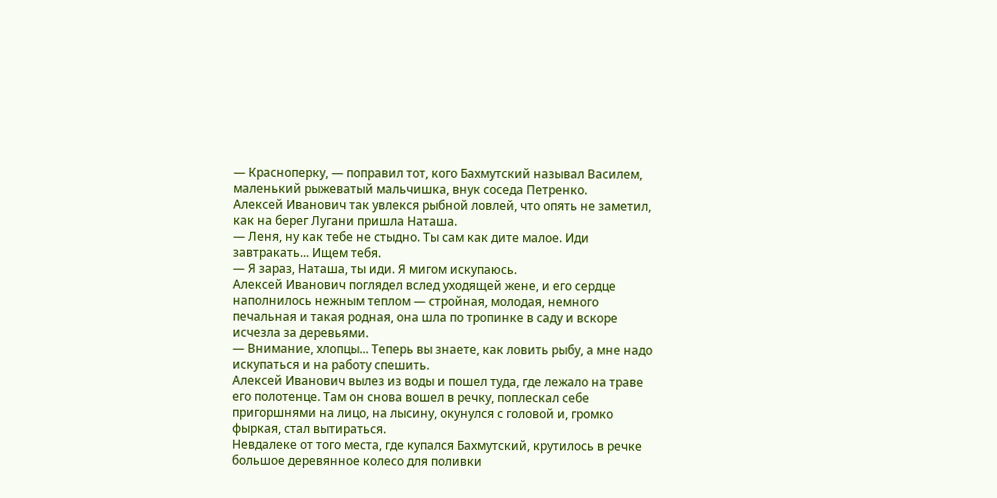— Красноперку, — поправил тот, кого Бахмутский называл Василем, маленький рыжеватый мальчишка, внук соседа Петренко.
Алексей Иванович так увлекся рыбной ловлей, что опять не заметил, как на берег Лугани пришла Наташа.
— Леня, ну как тебе не стыдно. Ты сам как дите малое. Иди завтракать... Ищем тебя.
— Я зараз, Наташа, ты иди. Я мигом искупаюсь.
Алексей Иванович поглядел вслед уходящей жене, и его сердце наполнилось нежным теплом — стройная, молодая, немного печальная и такая родная, она шла по тропинке в саду и вскоре исчезла за деревьями.
— Внимание, хлопцы... Теперь вы знаете, как ловить рыбу, а мне надо искупаться и на работу спешить.
Алексей Иванович вылез из воды и пошел туда, где лежало на траве его полотенце. Там он снова вошел в речку, поплескал себе пригоршнями на лицо, на лысину, окунулся с головой и, громко фыркая, стал вытираться.
Невдалеке от того места, где купался Бахмутский, крутилось в речке большое деревянное колесо для поливки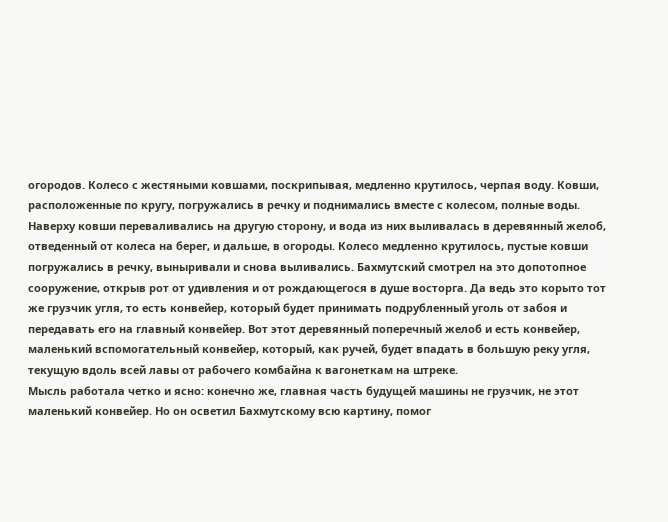огородов. Колесо с жестяными ковшами, поскрипывая, медленно крутилось, черпая воду. Ковши, расположенные по кругу, погружались в речку и поднимались вместе с колесом, полные воды. Наверху ковши переваливались на другую сторону, и вода из них выливалась в деревянный желоб, отведенный от колеса на берег, и дальше, в огороды. Колесо медленно крутилось, пустые ковши погружались в речку, выныривали и снова выливались. Бахмутский смотрел на это допотопное сооружение, открыв рот от удивления и от рождающегося в душе восторга. Да ведь это корыто тот же грузчик угля, то есть конвейер, который будет принимать подрубленный уголь от забоя и передавать его на главный конвейер. Вот этот деревянный поперечный желоб и есть конвейер, маленький вспомогательный конвейер, который, как ручей, будет впадать в большую реку угля, текущую вдоль всей лавы от рабочего комбайна к вагонеткам на штреке.
Мысль работала четко и ясно: конечно же, главная часть будущей машины не грузчик, не этот маленький конвейер. Но он осветил Бахмутскому всю картину, помог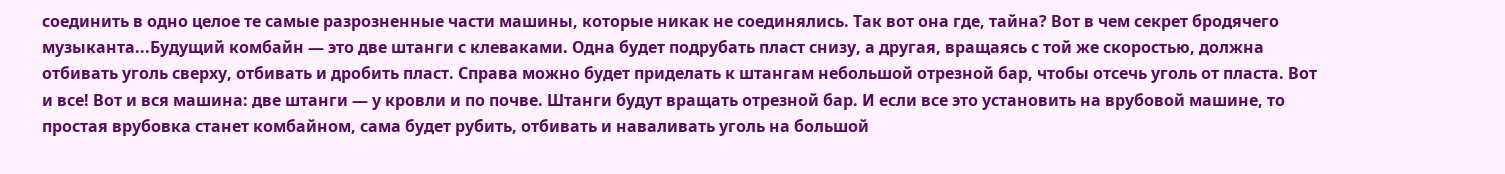соединить в одно целое те самые разрозненные части машины, которые никак не соединялись. Так вот она где, тайна? Вот в чем секрет бродячего музыканта...Будущий комбайн — это две штанги с клеваками. Одна будет подрубать пласт снизу, а другая, вращаясь с той же скоростью, должна отбивать уголь сверху, отбивать и дробить пласт. Справа можно будет приделать к штангам небольшой отрезной бар, чтобы отсечь уголь от пласта. Вот и все! Вот и вся машина: две штанги — у кровли и по почве. Штанги будут вращать отрезной бар. И если все это установить на врубовой машине, то простая врубовка станет комбайном, сама будет рубить, отбивать и наваливать уголь на большой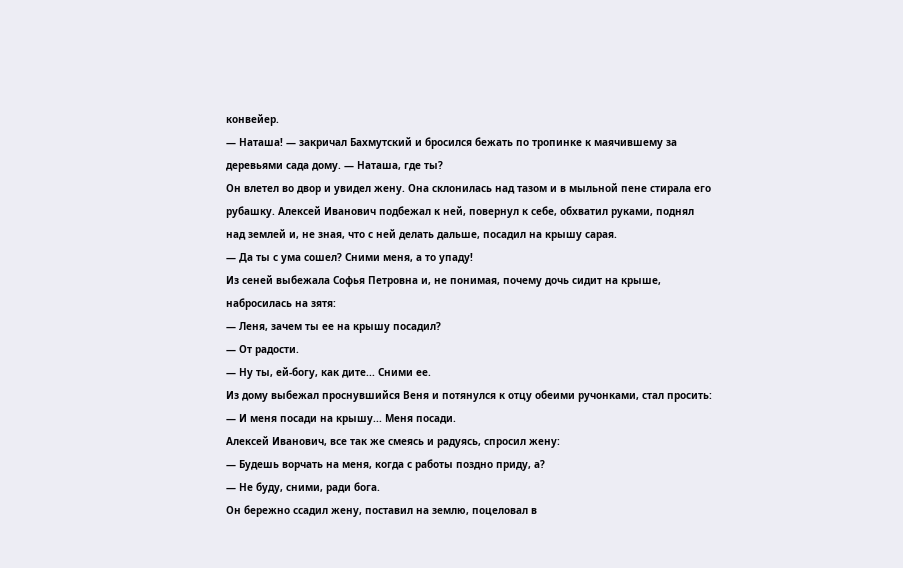конвейер.
— Наташа! — закричал Бахмутский и бросился бежать по тропинке к маячившему за деревьями сада дому. — Наташа, где ты?
Он влетел во двор и увидел жену. Она склонилась над тазом и в мыльной пене стирала его рубашку. Алексей Иванович подбежал к ней, повернул к себе, обхватил руками, поднял над землей и, не зная, что с ней делать дальше, посадил на крышу сарая.
— Да ты с ума сошел? Сними меня, а то упаду!
Из сеней выбежала Софья Петровна и, не понимая, почему дочь сидит на крыше, набросилась на зятя:
— Леня, зачем ты ее на крышу посадил?
— От радости.
— Ну ты, ей-богу, как дите... Сними ее.
Из дому выбежал проснувшийся Веня и потянулся к отцу обеими ручонками, стал просить:
— И меня посади на крышу... Меня посади.
Алексей Иванович, все так же смеясь и радуясь, спросил жену:
— Будешь ворчать на меня, когда с работы поздно приду, а?
— Не буду, сними, ради бога.
Он бережно ссадил жену, поставил на землю, поцеловал в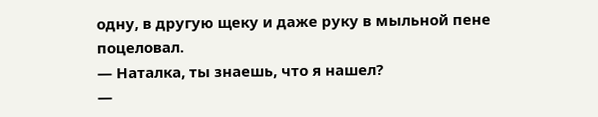одну, в другую щеку и даже руку в мыльной пене поцеловал.
— Наталка, ты знаешь, что я нашел?
—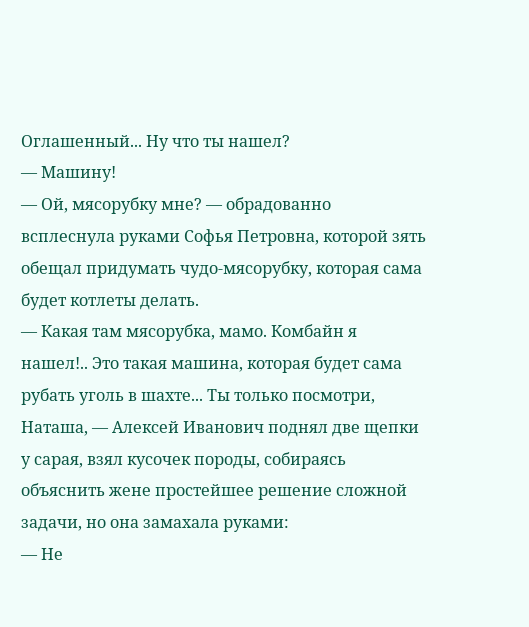Оглашенный... Ну что ты нашел?
— Машину!
— Ой, мясорубку мне? — обрадованно всплеснула руками Софья Петровна, которой зять обещал придумать чудо-мясорубку, которая сама будет котлеты делать.
— Какая там мясорубка, мамо. Комбайн я нашел!.. Это такая машина, которая будет сама рубать уголь в шахте... Ты только посмотри, Наташа, — Алексей Иванович поднял две щепки у сарая, взял кусочек породы, собираясь объяснить жене простейшее решение сложной задачи, но она замахала руками:
— Не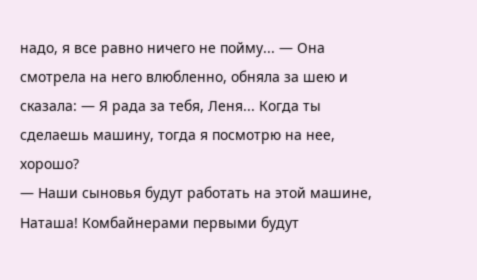надо, я все равно ничего не пойму... — Она смотрела на него влюбленно, обняла за шею и сказала: — Я рада за тебя, Леня... Когда ты сделаешь машину, тогда я посмотрю на нее, хорошо?
— Наши сыновья будут работать на этой машине, Наташа! Комбайнерами первыми будут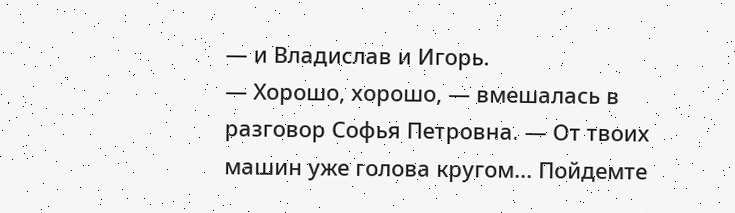— и Владислав и Игорь.
— Хорошо, хорошо, — вмешалась в разговор Софья Петровна. — От твоих машин уже голова кругом... Пойдемте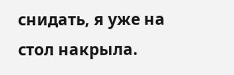снидать, я уже на стол накрыла.